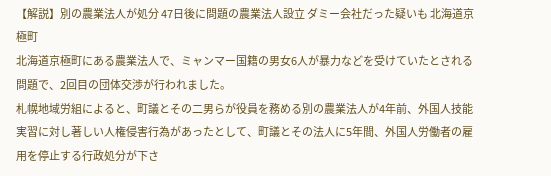【解説】別の農業法人が処分 47日後に問題の農業法人設立 ダミー会社だった疑いも 北海道京極町
北海道京極町にある農業法人で、ミャンマー国籍の男女6人が暴力などを受けていたとされる問題で、2回目の団体交渉が行われました。
札幌地域労組によると、町議とその二男らが役員を務める別の農業法人が4年前、外国人技能実習に対し著しい人権侵害行為があったとして、町議とその法人に5年間、外国人労働者の雇用を停止する行政処分が下さ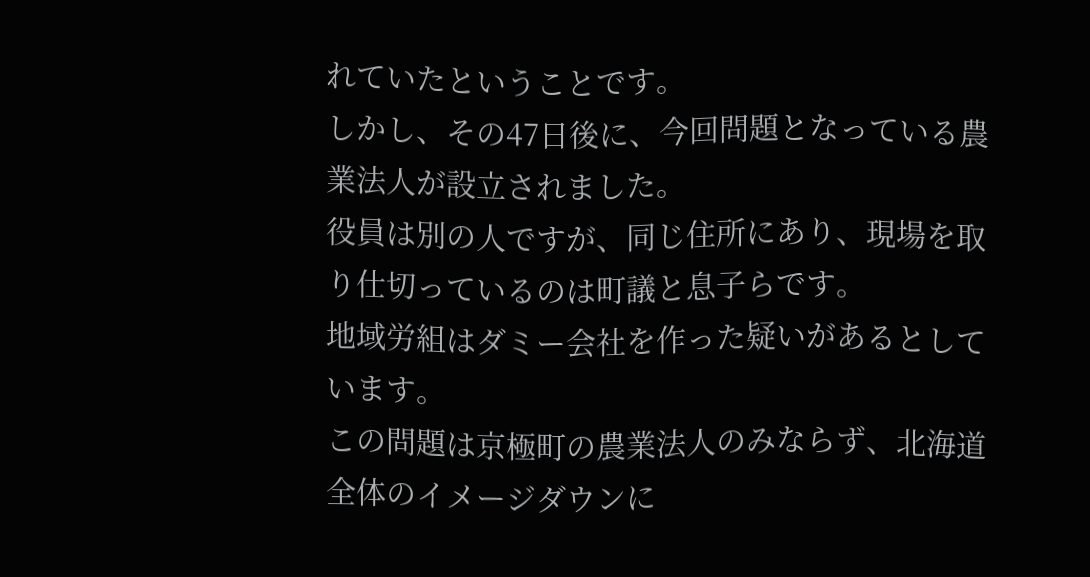れていたということです。
しかし、その47日後に、今回問題となっている農業法人が設立されました。
役員は別の人ですが、同じ住所にあり、現場を取り仕切っているのは町議と息子らです。
地域労組はダミー会社を作った疑いがあるとしています。
この問題は京極町の農業法人のみならず、北海道全体のイメージダウンに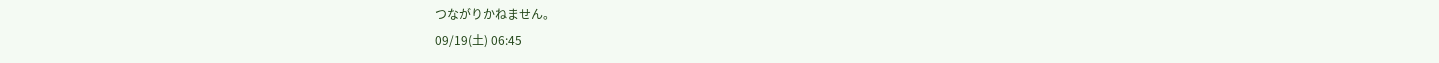つながりかねません。
09/19(土) 06:45